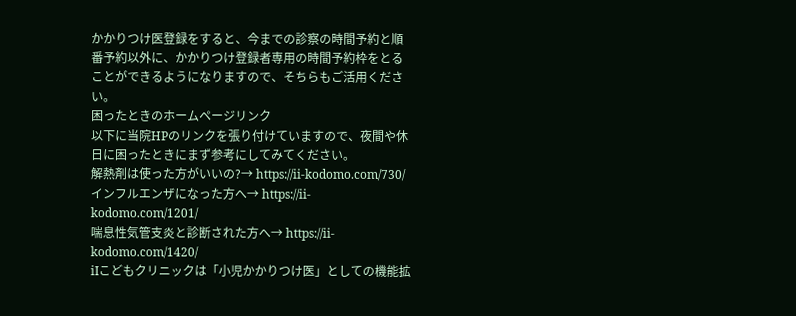かかりつけ医登録をすると、今までの診察の時間予約と順番予約以外に、かかりつけ登録者専用の時間予約枠をとることができるようになりますので、そちらもご活用ください。
困ったときのホームページリンク
以下に当院HPのリンクを張り付けていますので、夜間や休日に困ったときにまず参考にしてみてください。
解熱剤は使った方がいいの?→ https://ii-kodomo.com/730/
インフルエンザになった方へ→ https://ii-kodomo.com/1201/
喘息性気管支炎と診断された方へ→ https://ii-kodomo.com/1420/
iIこどもクリニックは「小児かかりつけ医」としての機能拡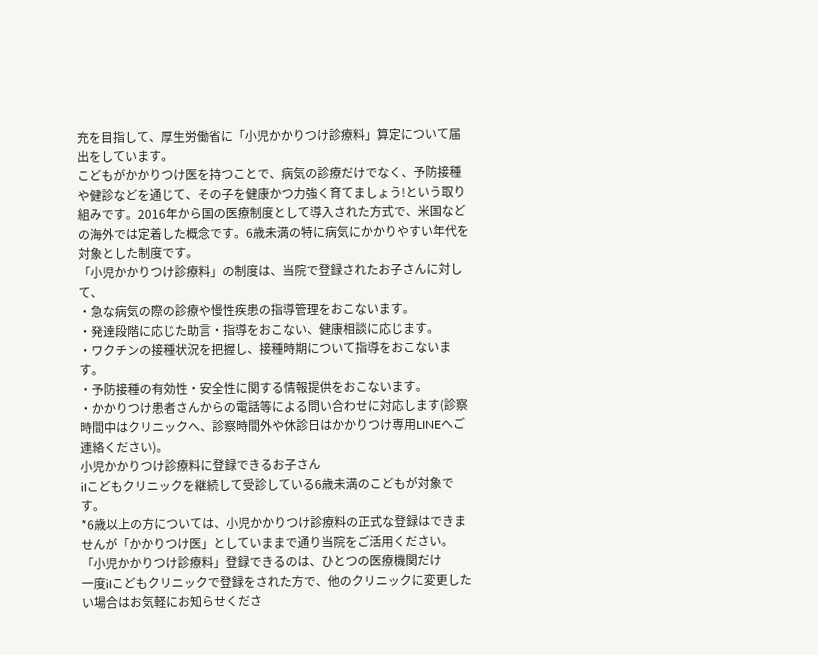充を目指して、厚生労働省に「小児かかりつけ診療料」算定について届出をしています。
こどもがかかりつけ医を持つことで、病気の診療だけでなく、予防接種や健診などを通じて、その子を健康かつ力強く育てましょう!という取り組みです。2016年から国の医療制度として導入された方式で、米国などの海外では定着した概念です。6歳未満の特に病気にかかりやすい年代を対象とした制度です。
「小児かかりつけ診療料」の制度は、当院で登録されたお子さんに対して、
・急な病気の際の診療や慢性疾患の指導管理をおこないます。
・発達段階に応じた助言・指導をおこない、健康相談に応じます。
・ワクチンの接種状況を把握し、接種時期について指導をおこないます。
・予防接種の有効性・安全性に関する情報提供をおこないます。
・かかりつけ患者さんからの電話等による問い合わせに対応します(診察時間中はクリニックへ、診察時間外や休診日はかかりつけ専用LINEへご連絡ください)。
小児かかりつけ診療料に登録できるお子さん
iIこどもクリニックを継続して受診している6歳未満のこどもが対象です。
*6歳以上の方については、小児かかりつけ診療料の正式な登録はできませんが「かかりつけ医」としていままで通り当院をご活用ください。
「小児かかりつけ診療料」登録できるのは、ひとつの医療機関だけ
一度iIこどもクリニックで登録をされた方で、他のクリニックに変更したい場合はお気軽にお知らせくださ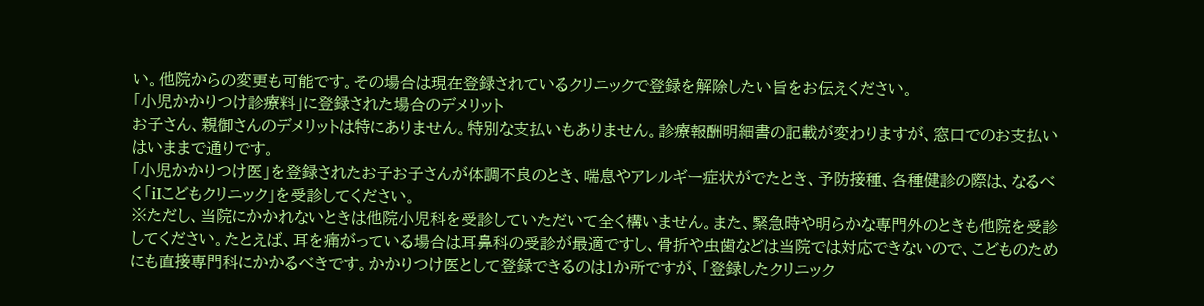い。他院からの変更も可能です。その場合は現在登録されているクリニックで登録を解除したい旨をお伝えください。
「小児かかりつけ診療料」に登録された場合のデメリット
お子さん、親御さんのデメリットは特にありません。特別な支払いもありません。診療報酬明細書の記載が変わりますが、窓口でのお支払いはいままで通りです。
「小児かかりつけ医」を登録されたお子お子さんが体調不良のとき、喘息やアレルギー症状がでたとき、予防接種、各種健診の際は、なるべく「iIこどもクリニック」を受診してください。
※ただし、当院にかかれないときは他院小児科を受診していただいて全く構いません。また、緊急時や明らかな専門外のときも他院を受診してください。たとえば、耳を痛がっている場合は耳鼻科の受診が最適ですし、骨折や虫歯などは当院では対応できないので、こどものためにも直接専門科にかかるべきです。かかりつけ医として登録できるのは1か所ですが、「登録したクリニック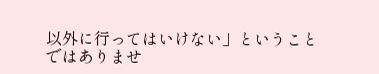以外に行ってはいけない」ということではありませ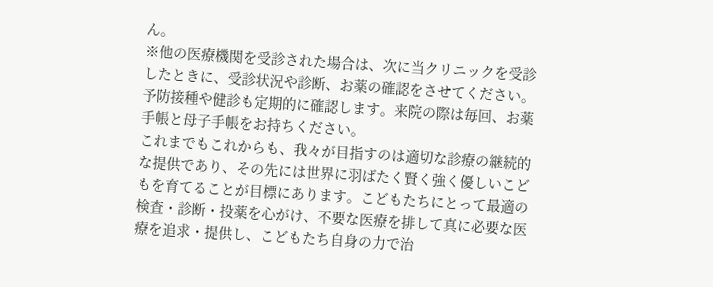ん。
※他の医療機関を受診された場合は、次に当クリニックを受診したときに、受診状況や診断、お薬の確認をさせてください。予防接種や健診も定期的に確認します。来院の際は毎回、お薬手帳と母子手帳をお持ちください。
これまでもこれからも、我々が目指すのは適切な診療の継続的な提供であり、その先には世界に羽ばたく賢く強く優しいこどもを育てることが目標にあります。こどもたちにとって最適の検査・診断・投薬を心がけ、不要な医療を排して真に必要な医療を追求・提供し、こどもたち自身の力で治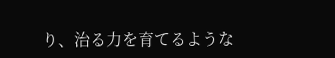り、治る力を育てるような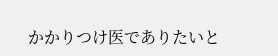かかりつけ医でありたいと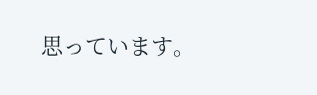思っています。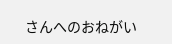さんへのおねがい